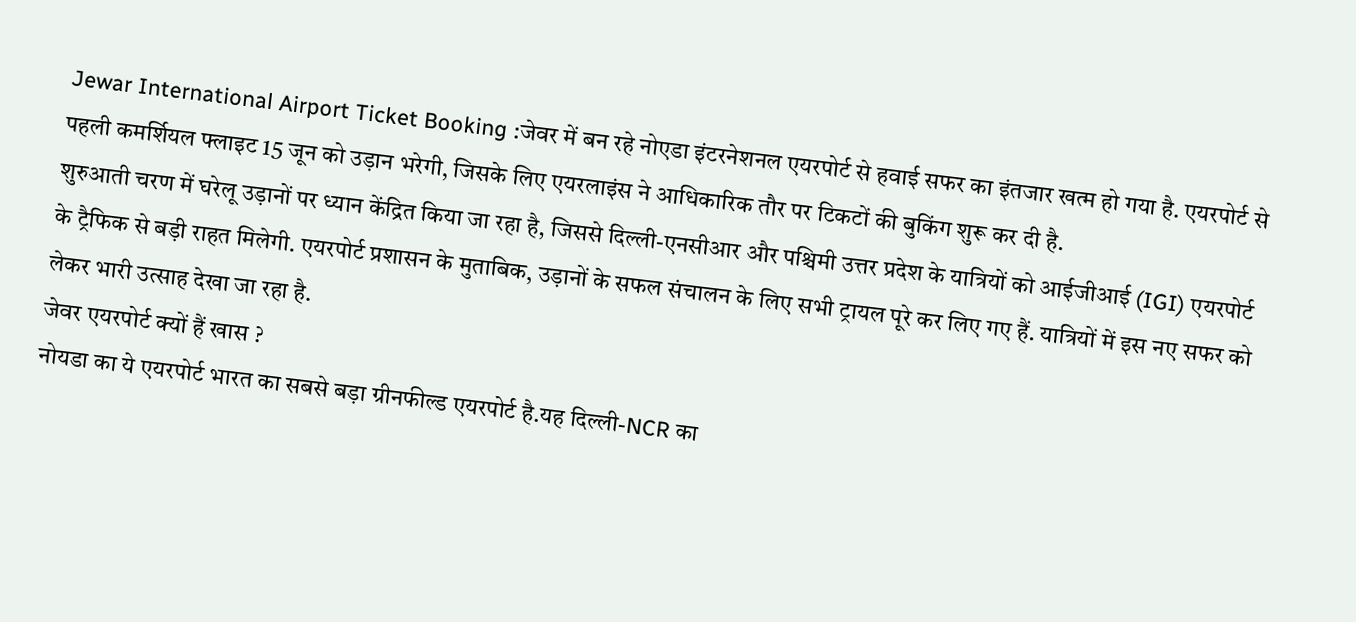Jewar International Airport Ticket Booking :जेवर में बन रहे नोएडा इंटरनेशनल एयरपोर्ट से हवाई सफर का इंतजार खत्म हो गया है. एयरपोर्ट से पहली कमर्शियल फ्लाइट 15 जून को उड़ान भरेगी, जिसके लिए एयरलाइंस ने आधिकारिक तौर पर टिकटों की बुकिंग शुरू कर दी है.
शुरुआती चरण में घरेलू उड़ानों पर ध्यान केंद्रित किया जा रहा है, जिससे दिल्ली-एनसीआर और पश्चिमी उत्तर प्रदेश के यात्रियों को आईजीआई (IGI) एयरपोर्ट के ट्रैफिक से बड़ी राहत मिलेगी. एयरपोर्ट प्रशासन के मुताबिक, उड़ानों के सफल संचालन के लिए सभी ट्रायल पूरे कर लिए गए हैं. यात्रियों में इस नए सफर को लेकर भारी उत्साह देखा जा रहा है.
जेवर एयरपोर्ट क्यों हैं खास ?
नोयडा का ये एयरपोर्ट भारत का सबसे बड़ा ग्रीनफील्ड एयरपोर्ट है.यह दिल्ली-NCR का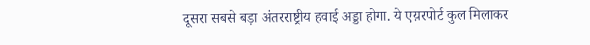दूसरा सबसे बड़ा अंतरराष्ट्रीय हवाई अड्डा होगा. ये एय़रपोर्ट कुल मिलाकर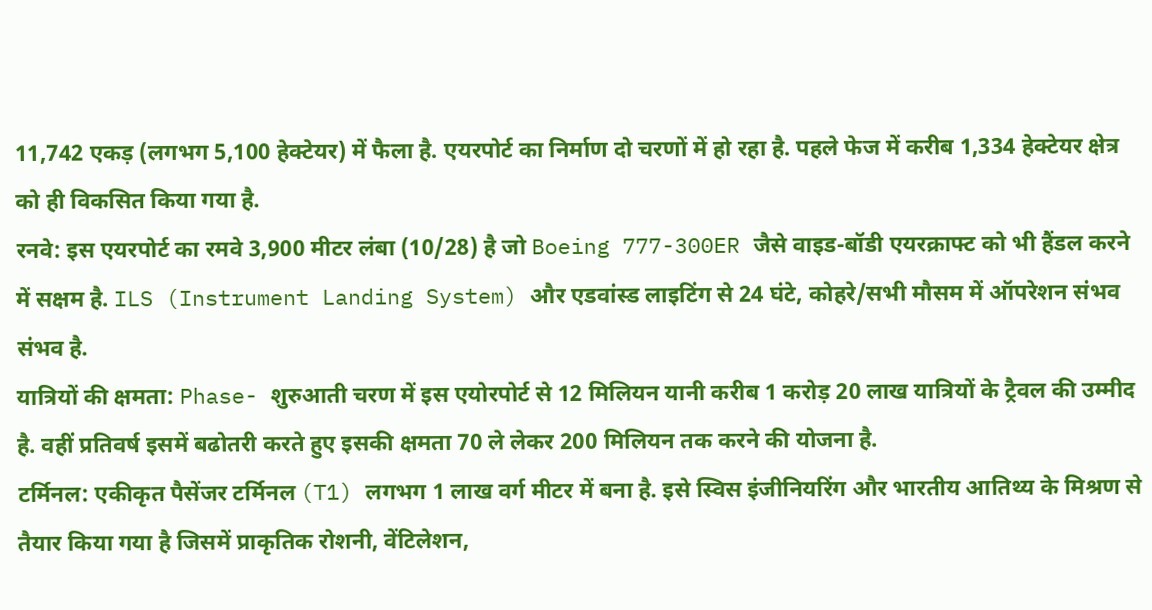11,742 एकड़ (लगभग 5,100 हेक्टेयर) में फैला है. एयरपोर्ट का निर्माण दो चरणों में हो रहा है. पहले फेज में करीब 1,334 हेक्टेयर क्षेत्र को ही विकसित किया गया है.
रनवे: इस एयरपोर्ट का रमवे 3,900 मीटर लंबा (10/28) है जो Boeing 777-300ER जैसे वाइड-बॉडी एयरक्राफ्ट को भी हैंडल करने में सक्षम है. ILS (Instrument Landing System) और एडवांस्ड लाइटिंग से 24 घंटे, कोहरे/सभी मौसम में ऑपरेशन संभव संभव है.
यात्रियों की क्षमता: Phase- शुरुआती चरण में इस एयोरपोर्ट से 12 मिलियन यानी करीब 1 करोड़ 20 लाख यात्रियों के ट्रैवल की उम्मीद है. वहीं प्रतिवर्ष इसमें बढोतरी करते हुए इसकी क्षमता 70 ले लेकर 200 मिलियन तक करने की योजना है.
टर्मिनल: एकीकृत पैसेंजर टर्मिनल (T1) लगभग 1 लाख वर्ग मीटर में बना है. इसे स्विस इंजीनियरिंग और भारतीय आतिथ्य के मिश्रण से तैयार किया गया है जिसमें प्राकृतिक रोशनी, वेंटिलेशन,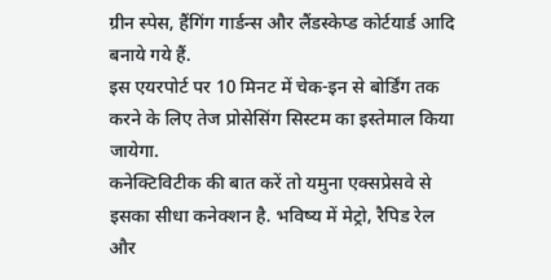ग्रीन स्पेस, हैंगिंग गार्डन्स और लैंडस्केप्ड कोर्टयार्ड आदि बनाये गये हैं.
इस एयरपोर्ट पर 10 मिनट में चेक-इन से बोर्डिंग तक करने के लिए तेज प्रोसेसिंग सिस्टम का इस्तेमाल किया जायेगा.
कनेक्टिविटीक की बात करें तो यमुना एक्सप्रेसवे से इसका सीधा कनेक्शन है. भविष्य में मेट्रो, रैपिड रेल और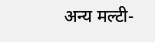अन्य मल्टी-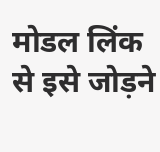मोडल लिंक से इसे जोड़ने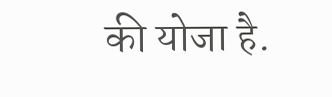की योजा है.